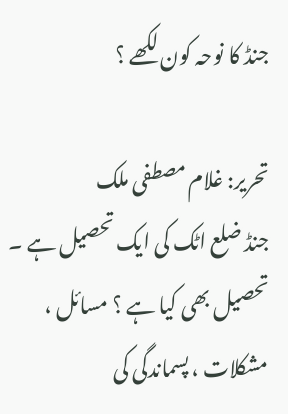جنڈ کا نوحہ کون لکھے ؟

تحریر: غلام مصطفی ملک
جنڈ ضلع اٹک کی ایک تحصیل ہے ۔
تحصیل بھی کیا ہے ؟ مسائل ، مشکلات ، پسماندگی کی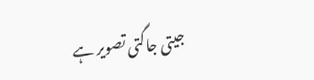جیتی جاگتی تصویر ہے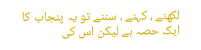لکھنے ، کہنے ، سننے تو یہ پنجاب کا ایک حصہ ہے لیکن اس کی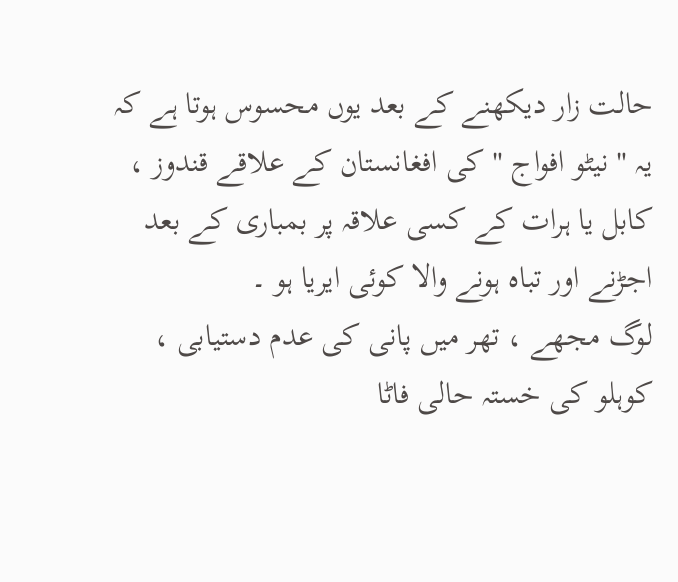حالت زار دیکھنے کے بعد یوں محسوس ہوتا ہے کہ یہ " نیٹو افواج " کی افغانستان کے علاقے قندوز ، کابل یا ہرات کے کسی علاقہ پر بمباری کے بعد اجڑنے اور تباہ ہونے والا کوئی ایریا ہو ۔
لوگ مجھے ، تھر میں پانی کی عدم دستیابی ، کوہلو کی خستہ حالی فاٹا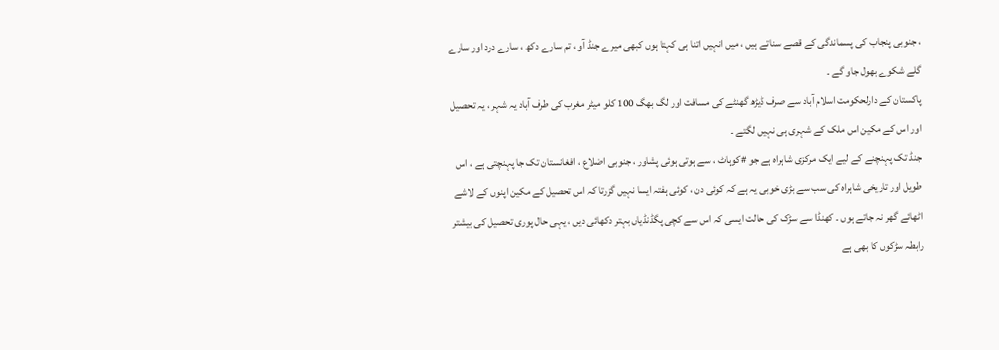، جنوبی پنجاب کی پسماندگی کے قصے سناتے ہیں ، میں انہیں اتنا ہی کہتا ہوں کبھی میرے جنڈ آو ، تم سارے دکھ ، سارے درد اور سارے گلے شکوے بھول جاو گے ۔
پاکستان کے دارلحکومت اسلام آباد سے صرف ڈیڑھ گھنٹے کی مسافت اور لگ بھگ 100 کلو میٹر مغرب کی طرف آباد یہ شہر ، یہ تحصیل اور اس کے مکین اس ملک کے شہری ہی نہیں لگتے ۔
جنڈ تک پہنچنے کے لیے ایک مرکزی شاہراہ ہے جو #کوہاٹ ، سے ہوتی ہوئی پشاور ، جنوبی اضلاع ، افغانستان تک جا پہنچتی ہے ، اس طویل اور تاریخی شاہراہ کی سب سے بڑی خوبی یہ ہے کہ کوئی دن ، کوئی ہفتہ ایسا نہیں گزرتا کہ اس تحصیل کے مکین اپنوں کے لاشے اٹھائے گھر نہ جاتے ہوں ۔ کھنڈا سے سڑک کی حالت ایسی کہ اس سے کچی پگڈنڈیاں بہتر دکھائی دیں ، یہی حال پوری تحصیل کی بیشتر رابطہ سڑکوں کا بھی ہے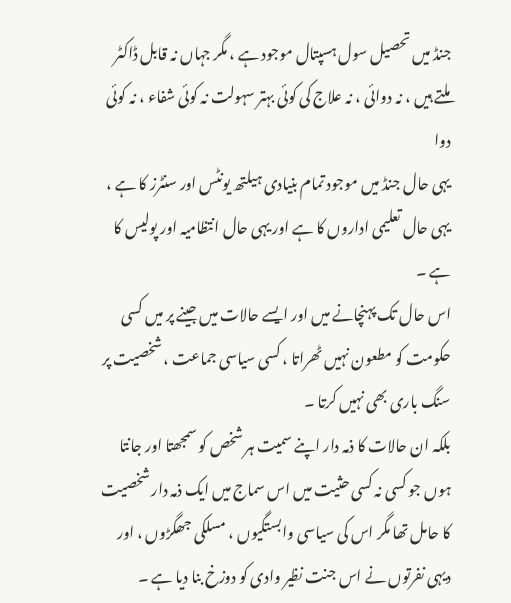جنڈ میں تحصیل سول ہسپتال موجود ہے ، مگر جہاں نہ قابل ڈاکٹر ملتے ہیں ، نہ دوائی ، نہ علاج کی کوئی بہتر سہولت نہ کوئی شفاء ، نہ کوئی دوا
یہی حال جنڈ میں موجود تمام بنیادی ہیلتھ یونٹس اور سنٹرز کا ہے ، یہی حال تعلیمی اداروں کا ہے اور یہی حال انتظامیہ اور پولیس کا ہے ۔
اس حال تک پہنچانے میں اور ایسے حالات میں جینے پر میں کسی حکومت کو مطعون نہیں ٹھراتا ، کسی سیاسی جماعت ، شخصیت پر سنگ باری بھی نہیں کرتا ۔
بلکہ ان حالات کا ذمہ دار اپنے سمیت ہر شخص کو سمجھتا اور جانتا ہوں جو کسی نہ کسی حثیت میں اس سماج میں ایک ذمہ دار شخصیت کا حامل تھا مگر اس کی سیاسی وابستگیوں ، مسلکی جھگڑوں ، اور دیہی نفرتوں نے اس جنت نظیر وادی کو دوزخ بنا دیا ہے ۔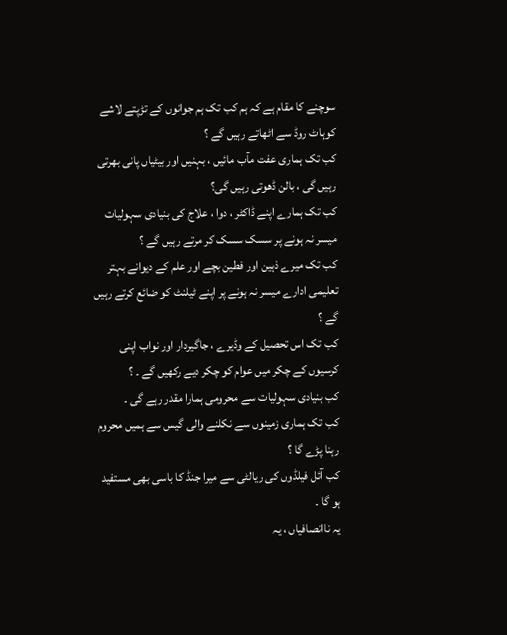سوچنے کا مقام ہے کہ ہم کب تک ہم جوانوں کے تڑپتے لاشے کوہاٹ روڈ سے اٹھاتے رہیں گے ؟
کب تک ہماری عفت مآب مائیں ، بہنیں اور بیٹیاں پانی بھرتی رہیں گی ، بالن ڈھوتی رہیں گی؟
کب تک ہمارے اپنے ڈاکٹر ، دوا ، علاج کی بنیادی سہولیات میسر نہ ہونے پر سسک سسک کر مرتے رہیں گے ؟
کب تک میرے ذہین اور فطین بچے اور علم کے دیوانے بہتر تعلیمی ادارے میسر نہ ہونے پر اپنے ٹیلنٹ کو ضائع کرتے رہیں گے ؟
کب تک اس تحصیل کے وڈیرے ، جاگیردار اور نواب اپنی کرسیوں کے چکر میں عوام کو چکر دیے رکھیں گے ۔ ؟
کب بنیادی سہولیات سے محرومی ہمارا مقدر رہے گی ۔
کب تک ہماری زمینوں سے نکلنے والی گیس سے ہمیں محروم رہنا پڑے گا ؟
کب آئل فیلڈوں کی ریالٹی سے میرا جنڈ کا باسی بھی مستفید ہو گا ۔
یہ ناانصافیاں ، یہ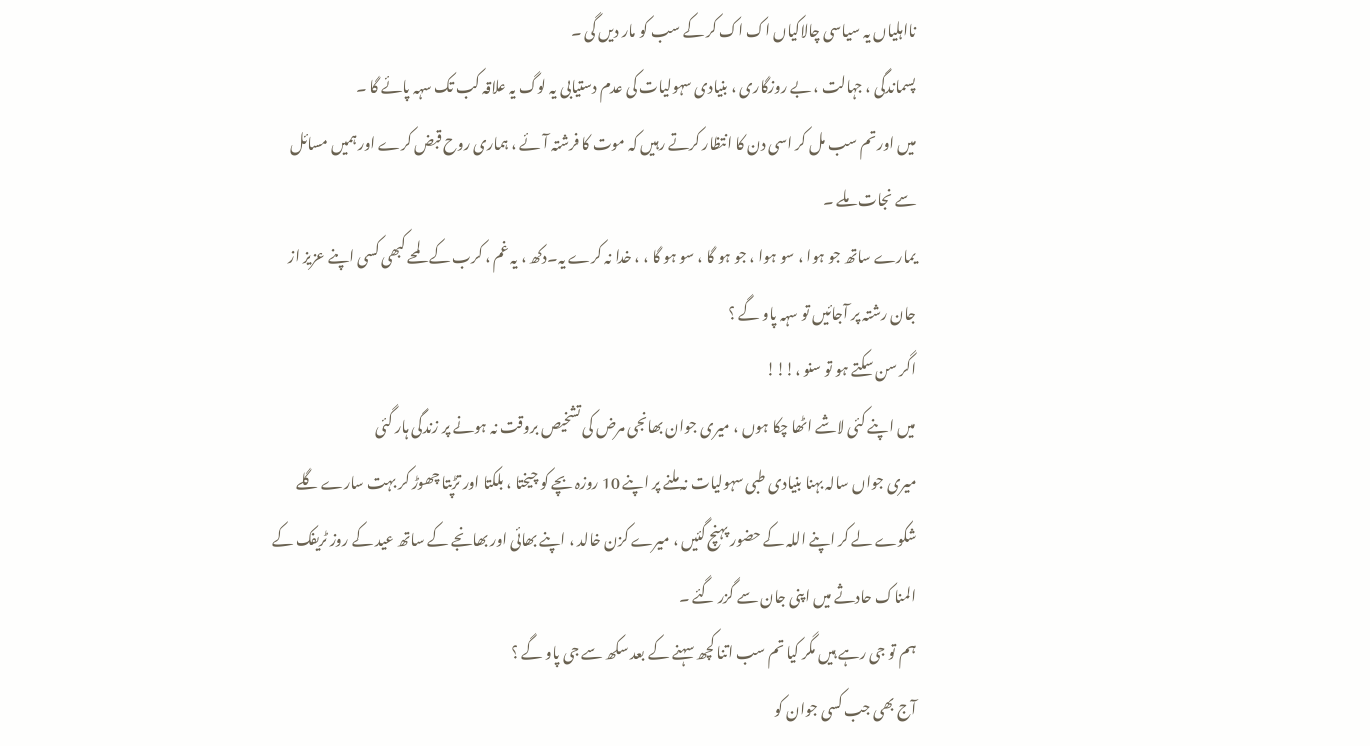نااہلیاں یہ سیاسی چالاکیاں اک اک کر کے سب کو مار دیں گی ۔
پسماندگی ، جہالت ، بے روزگاری ، بنیادی سہولیات کی عدم دستیابی یہ لوگ یہ علاقہ کب تک سہہ پائے گا ۔
میں اور تم سب مل کر اسی دن کا انتظار کرتے رہیں کہ موت کا فرشتہ آئے ، ہماری روح قبض کرے اور ہمیں مسائل سے نجات ملے ۔
یمارے ساتھ جو ہوا ، سو ہوا ، جو ہو گا ، سو ہو گا ، ، خدا نہ کرے یہ۔دکھ ، یہ غم ، کرب کے لمحے کبھی کسی اپنے عزیز از جان رشتہ پر آجائیں تو سہہ پاو گے ؟
اگر سن سکتے ہو تو سنو ،!!!
میں اپنے کئی لاشے اٹھا چکا ہوں ، میری جوان بھانجی مرض کی تشخیص بروقت نہ ہونے پر زندگی ہار گئی
میری جواں سالہ بہنا بنیادی طبی سہولیات نہ ملنے پر اپنے 10 روزہ بچے کو چیختا ، بلکتا اور تڑپتا چھوڑ کر بہت سارے گلے شکوے لے کر اپنے اللہ کے حضور پہنچ گئیں ، میرے کزن خالد ، اپنے بھائی اور بھانجے کے ساتھ عید کے روز ٹریفک کے المناک حادثے میں اپنی جان سے گزر گئے ۔
ہم تو جی رہے ہیں مگر کیا تم سب اتنا کچھ سہنے کے بعد سکھ سے جی پاو گے ؟
آج بھی جب کسی جوان کو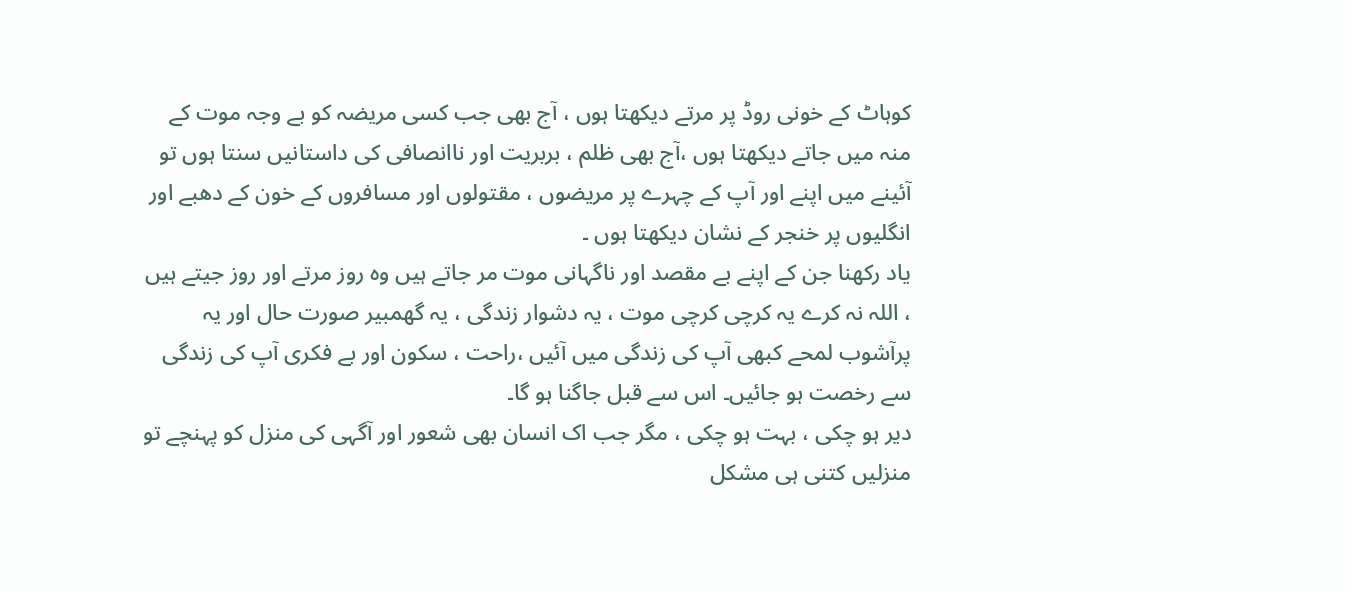کوہاٹ کے خونی روڈ پر مرتے دیکھتا ہوں ، آج بھی جب کسی مریضہ کو بے وجہ موت کے منہ میں جاتے دیکھتا ہوں ،آج بھی ظلم ، بربریت اور ناانصافی کی داستانیں سنتا ہوں تو آئینے میں اپنے اور آپ کے چہرے پر مریضوں ، مقتولوں اور مسافروں کے خون کے دھبے اور انگلیوں پر خنجر کے نشان دیکھتا ہوں ۔
یاد رکھنا جن کے اپنے بے مقصد اور ناگہانی موت مر جاتے ہیں وہ روز مرتے اور روز جیتے ہیں ، اللہ نہ کرے یہ کرچی کرچی موت ، یہ دشوار زندگی ، یہ گھمبیر صورت حال اور یہ پرآشوب لمحے کبھی آپ کی زندگی میں آئیں ،راحت ، سکون اور بے فکری آپ کی زندگی سے رخصت ہو جائیں۔ اس سے قبل جاگنا ہو گا۔
دیر ہو چکی ، بہت ہو چکی ، مگر جب اک انسان بھی شعور اور آگہی کی منزل کو پہنچے تو منزلیں کتنی ہی مشکل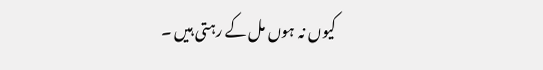کیوں نہ ہوں مل کے رہتی ہیں ۔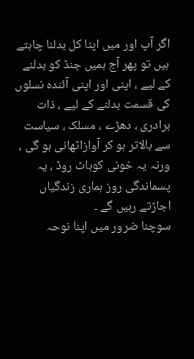اگر آپ اور میں اپنا کل بدلنا چاہتے ہیں تو پھر آج ہمیں جنڈ کو بدلنے کے لیے ، اپنی اور اپنی آئندہ نسلوں کی قسمت بدلنے کے لیے ، ذات برادری ، دھڑے ، مسلک ، سیاست سے بالاتر ہو کر آوازاٹھانی ہو گی ، ورنہ یہ خونی کوہاٹ روڈ ، یہ پسماندگی روز ہماری زندگیاں اجاڑتے رہیں گے ۔
سوچنا ضرور میں اپنا نوحہ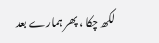لکھ چکا ، پھر ہمارے بعد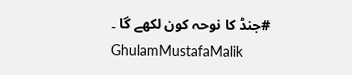#جنڈ کا نوحہ کون لکھے گا ۔
GhulamMustafaMalik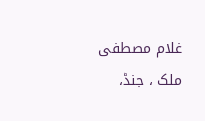غلام مصطفی ملک ، جنڈ،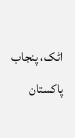اٹک، پنجاب پاکستان